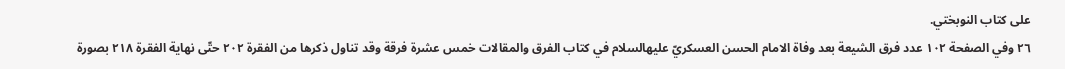على كتاب النوبختي.
٢٦ وفي الصفحة ١٠٢ عدد فرق الشيعة بعد وفاة الامام الحسن العسكريّ عليهالسلام في كتاب الفرق والمقالات خمس عشرة فرقة وقد تناول ذكرها من الفقرة ٢٠٢ حتّى نهاية الفقرة ٢١٨ بصورة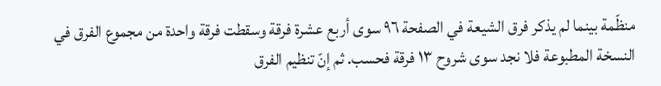منظّمة بينما لم يذكر فرق الشيعة في الصفحة ٩٦ سوى أربع عشرة فرقة وسقطت فرقة واحدة من مجموع الفرق في النسخة المطبوعة فلا نجد سوى شروح ١٣ فرقة فحسب. ثم إنّ تنظيم الفرق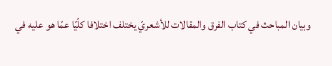وبيان المباحث في كتاب الفرق والمقالات للأشعريّ يختلف اختلافا كلّيّا عمّا هو عليه في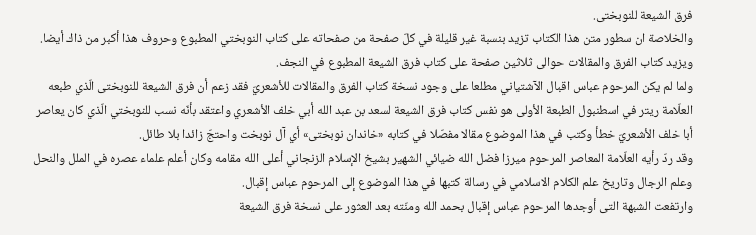فرق الشيعة للنوبختى.
والخلاصة ان سطور متن هذا الكتاب تزيد بنسبة غير قليلة في كلّ صفحة من صفحاته على كتاب النوبختي المطبوع وحروف هذا أكبر من ذاك أيضا. ويزيد كتاب الفرق والمقالات حوالى ثلاثين صفحة على كتاب فرق الشيعة المطبوع في النجف.
ولما لم يكن المرحوم عباس اقبال الآشتياني مطلعا على وجود نسخة كتاب الفرق والمقالات للأشعريّ فقد زعم أن فرق الشيعة للنوبختى الّذي طبعه العلّامة ريتر في اسطنبول الطبعة الأولى هو نفس كتاب فرق الشيعة لسعد بن عبد الله أبي خلف الأشعري واعتقد بأنّه نسب للنوبختي الّذي كان يعاصر أبا خلف الأشعريّ خطأ وكتب في هذا الموضوع مقالا مفصّلا في كتابه «خاندان نوبختى» أي آل نوبخت واحتجّ زائدا بلا طائل.
وقد ردّ رأيه العلّامة المعاصر المرحوم ميرزا فضل الله ضيائي الشهير بشيخ الإسلام الزنجاني أعلى الله مقامه وكان أعلم علماء عصره في الملل والنحل وعلم الرجال وتاريخ علم الكلام الاسلامي في رسالة كتبها في هذا الموضوع إلى المرحوم عباس إقبال.
وارتفعت الشبهة التى أوجدها المرحوم عباس إقبال بحمد الله ومنّته بعد العثور على نسخة فرق الشيعة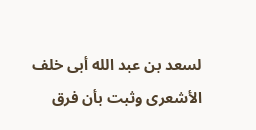لسعد بن عبد الله أبى خلف الأشعرى وثبت بأن فرق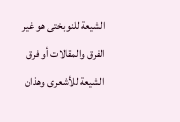الشيعة للنوبختى هو غير الفرق والمقالات أو فرق الشيعة للأشعرى وهذان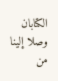الكتابان وصلا إلينا من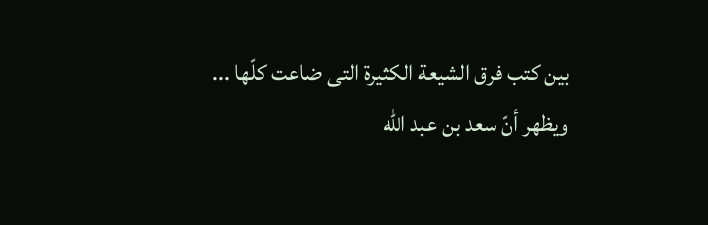بين كتب فرق الشيعة الكثيرة التى ضاعت كلّها ...
ويظهر أنّ سعد بن عبد الله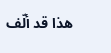هذا قد ألّف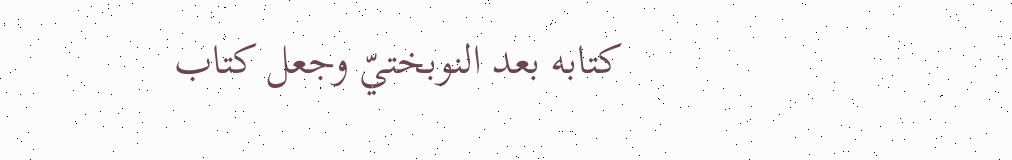كتابه بعد النوبختيّ وجعل كتاب